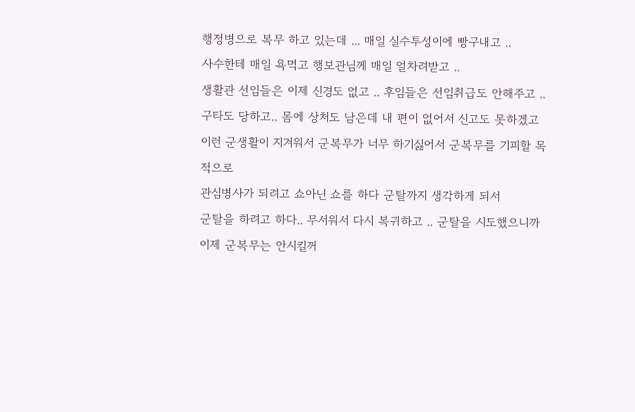행정병으로 복무 하고 있는데 ... 매일 실수투성이에 빵구내고 ..
사수한테 매일 욕먹고 행보관님께 매일 얼차려받고 ..
생활관 선임들은 이제 신경도 없고 .. 후임들은 선임취급도 안해주고 ..
구타도 당하고.. 몸에 상처도 남은데 내 편이 없어서 신고도 못하겠고
이런 군생활이 지겨워서 군복무가 너무 하기싫어서 군복무를 기피할 목적으로
관심병사가 되려고 쇼아닌 쇼를 하다 군탈까지 생각하게 되서
군탈을 하려고 하다.. 무서워서 다시 복귀하고 .. 군탈을 시도했으니까
이제 군복무는 안시킬꺼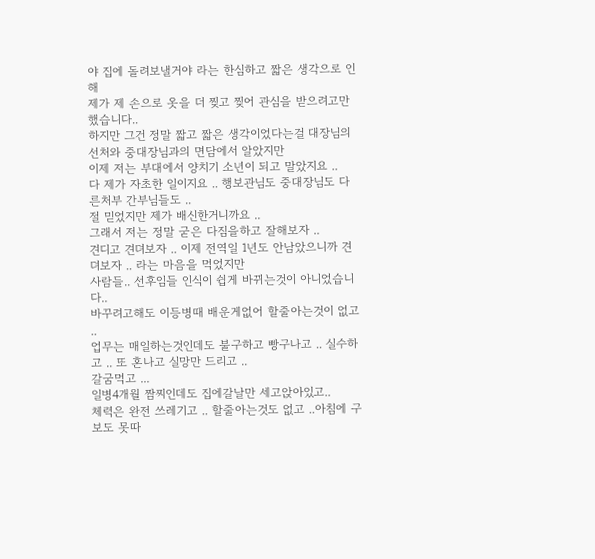야 집에 돌려보낼거야 라는 한심하고 짧은 생각으로 인해
제가 제 손으로 옷을 더 찢고 찢어 관심을 받으려고만 했습니다..
하지만 그건 정말 짧고 짧은 생각이었다는걸 대장님의 선처와 중대장님과의 면담에서 알았지만
이제 저는 부대에서 양치기 소년이 되고 말았지요 ..
다 제가 자초한 일이지요 .. 행보관님도 중대장님도 다른처부 간부님들도 ..
절 믿었지만 제가 배신한거니까요 ..
그래서 저는 정말 굳은 다짐을하고 잘해보자 ..
견디고 견뎌보자 .. 이제 전역일 1년도 안남았으니까 견뎌보자 .. 라는 마음을 먹었지만
사람들.. 선후임들 인식이 쉽게 바뀌는것이 아니었습니다..
바꾸려고해도 이등병때 배운게없어 할줄아는것이 없고 ..
업무는 매일하는것인데도 불구하고 빵구나고 .. 실수하고 .. 또 혼나고 실망만 드리고 ..
갈굼먹고 ...
일병4개월 짬찌인데도 집에갈날만 세고앉아있고..
체력은 완전 쓰레기고 .. 할줄아는것도 없고 ..아침에 구보도 못따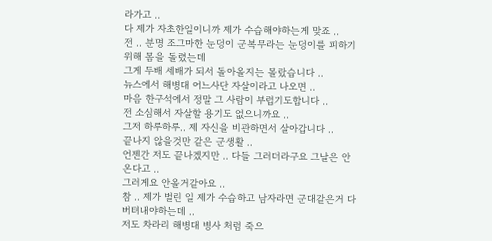라가고 ..
다 제가 자초한일이니까 제가 수습해야하는게 맞죠 ..
전 .. 분명 조그마한 눈덩이 군복무라는 눈덩이를 피하기 위해 몸을 돌렸는데
그게 두배 세배가 되서 돌아올지는 몰랐습니다 ..
뉴스에서 해병대 어느사단 자살이라고 나오면 ..
마음 한구석에서 정말 그 사람이 부럽기도합니다 ..
전 소심해서 자살할 용기도 없으니까요 ..
그저 하루하루.. 제 자신을 비관하면서 살아갑니다 ..
끝나지 않을것만 같은 군생활 ..
언젠간 저도 끝나겠지만 .. 다들 그러더라구요 그날은 안온다고 ..
그러게요 안올거같아요 ..
참 .. 제가 벌린 일 제가 수습하고 남자라면 군대같은거 다 버텨내야하는데 ..
저도 차라리 해병대 병사 처럼 죽으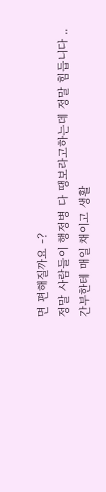면 편해질까요 -?
정말 사람들이 행정병 다 땡보라고하는데 정말 힘듭니다 ..
간부한테 매일 채이고 생활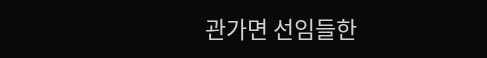관가면 선임들한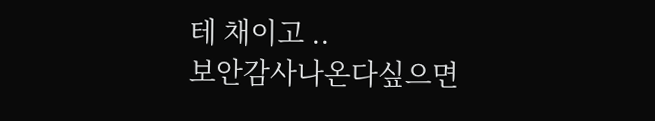테 채이고 ..
보안감사나온다싶으면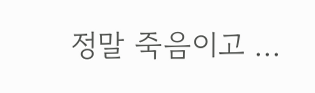정말 죽음이고 ...